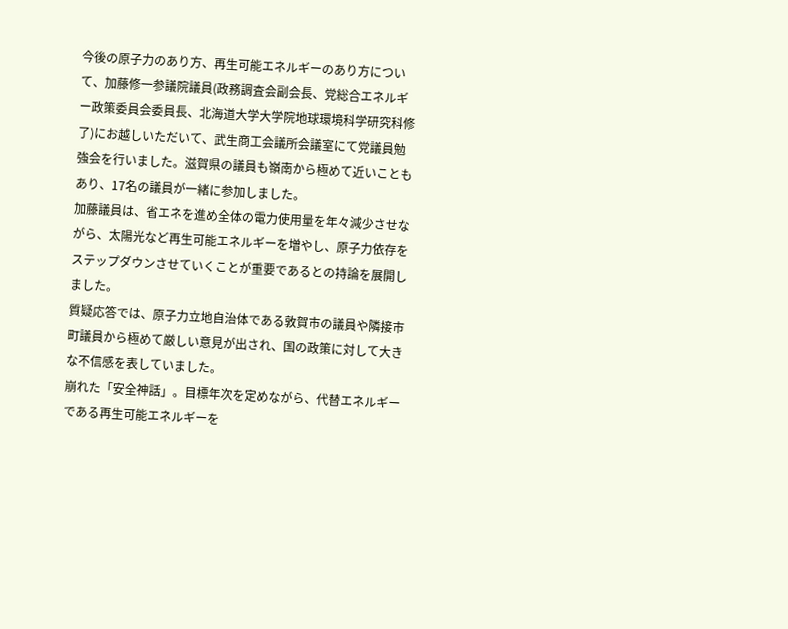今後の原子力のあり方、再生可能エネルギーのあり方について、加藤修一参議院議員(政務調査会副会長、党総合エネルギー政策委員会委員長、北海道大学大学院地球環境科学研究科修了)にお越しいただいて、武生商工会議所会議室にて党議員勉強会を行いました。滋賀県の議員も嶺南から極めて近いこともあり、17名の議員が一緒に参加しました。
加藤議員は、省エネを進め全体の電力使用量を年々減少させながら、太陽光など再生可能エネルギーを増やし、原子力依存をステップダウンさせていくことが重要であるとの持論を展開しました。
質疑応答では、原子力立地自治体である敦賀市の議員や隣接市町議員から極めて厳しい意見が出され、国の政策に対して大きな不信感を表していました。
崩れた「安全神話」。目標年次を定めながら、代替エネルギーである再生可能エネルギーを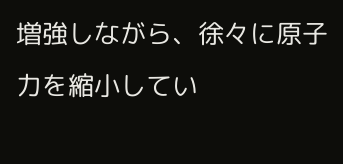増強しながら、徐々に原子力を縮小してい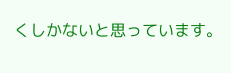くしかないと思っています。